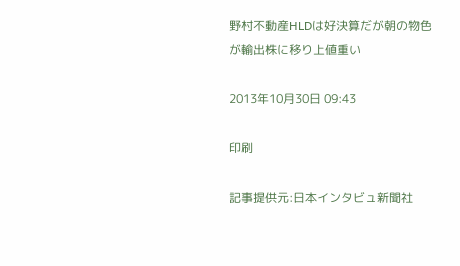野村不動産HLDは好決算だが朝の物色が輸出株に移り上値重い

2013年10月30日 09:43

印刷

記事提供元:日本インタビュ新聞社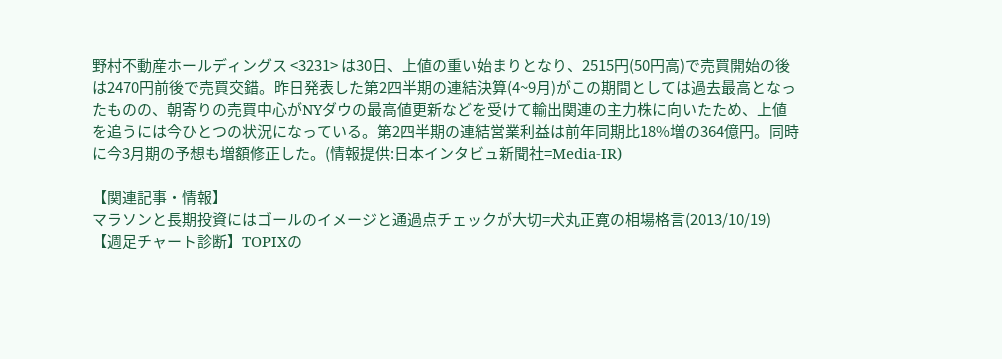野村不動産ホールディングス <3231> は30日、上値の重い始まりとなり、2515円(50円高)で売買開始の後は2470円前後で売買交錯。昨日発表した第2四半期の連結決算(4~9月)がこの期間としては過去最高となったものの、朝寄りの売買中心がNYダウの最高値更新などを受けて輸出関連の主力株に向いたため、上値を追うには今ひとつの状況になっている。第2四半期の連結営業利益は前年同期比18%増の364億円。同時に今3月期の予想も増額修正した。(情報提供:日本インタビュ新聞社=Media-IR)

【関連記事・情報】
マラソンと長期投資にはゴールのイメージと通過点チェックが大切=犬丸正寛の相場格言(2013/10/19)
【週足チャート診断】TOPIXの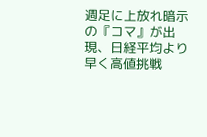週足に上放れ暗示の『コマ』が出現、日経平均より早く高値挑戦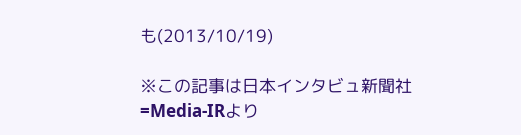も(2013/10/19)

※この記事は日本インタビュ新聞社=Media-IRより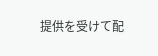提供を受けて配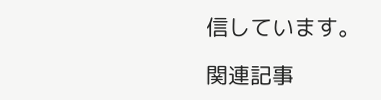信しています。

関連記事